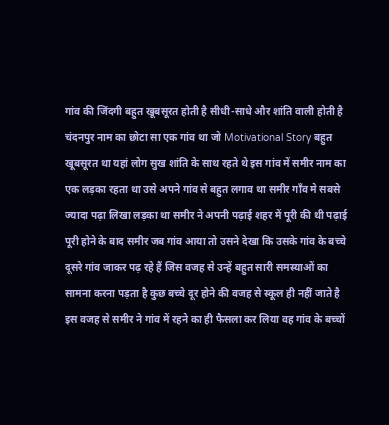गांव की जिंदगी बहुत खूबसूरत होती है सीधी-साधे और शांति वाली होती है
चंदनपुर नाम का छोटा सा एक गांव था जो Motivational Story बहुत खूबसूरत था यहां लोग सुख शांति के साथ रहते थे इस गांव में समीर नाम का एक लड़का रहता था उसे अपने गांव से बहुत लगाव था समीर गाँव मे सबसे ज्यादा पढ़ा लिखा लड़का था समीर ने अपनी पढ़ाई शहर में पूरी की थी पढ़ाई पूरी होने के बाद समीर जब गांव आया तो उसने देखा कि उसके गांव के बच्चे दूसरे गांव जाकर पढ़ रहे हैं जिस वजह से उन्हें बहुत सारी समस्याओं का सामना करना पड़ता है कुछ बच्चे दूर होने की वजह से स्कूल ही नहीं जाते है इस वजह से समीर ने गांव में रहने का ही फैसला कर लिया वह गांव के बच्चों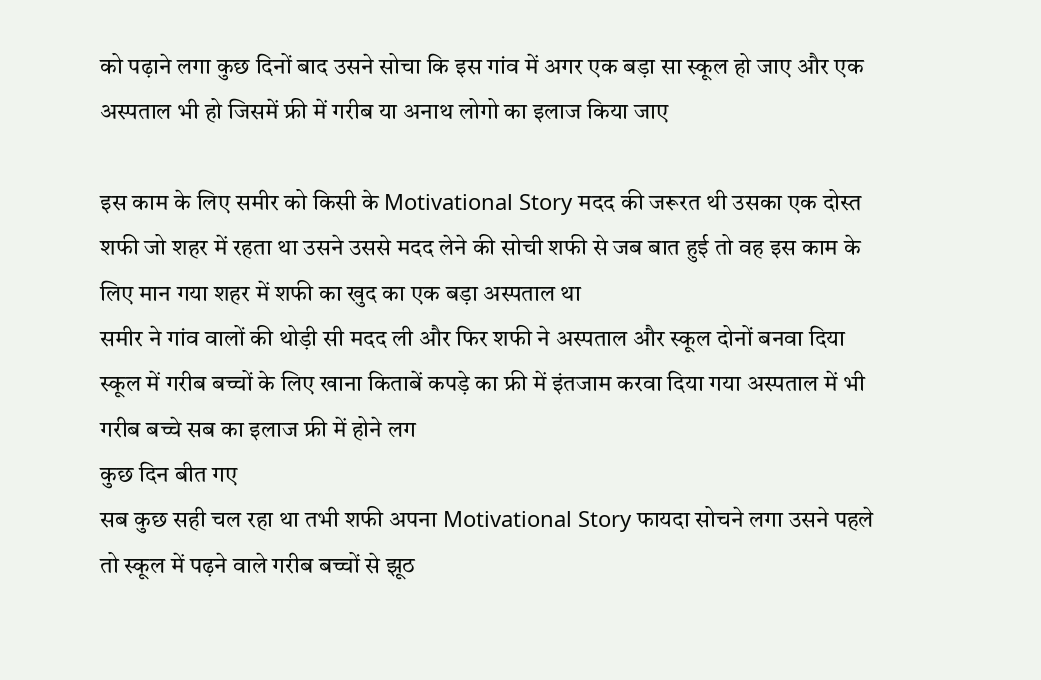को पढ़ाने लगा कुछ दिनों बाद उसने सोचा कि इस गांव में अगर एक बड़ा सा स्कूल हो जाए और एक अस्पताल भी हो जिसमें फ्री में गरीब या अनाथ लोगो का इलाज किया जाए

इस काम के लिए समीर को किसी के Motivational Story मदद की जरूरत थी उसका एक दोस्त शफी जो शहर में रहता था उसने उससे मदद लेने की सोची शफी से जब बात हुई तो वह इस काम के लिए मान गया शहर में शफी का खुद का एक बड़ा अस्पताल था
समीर ने गांव वालों की थोड़ी सी मदद ली और फिर शफी ने अस्पताल और स्कूल दोनों बनवा दिया स्कूल में गरीब बच्चों के लिए खाना किताबें कपड़े का फ्री में इंतजाम करवा दिया गया अस्पताल में भी गरीब बच्चे सब का इलाज फ्री में होने लग
कुछ दिन बीत गए
सब कुछ सही चल रहा था तभी शफी अपना Motivational Story फायदा सोचने लगा उसने पहले तो स्कूल में पढ़ने वाले गरीब बच्चों से झूठ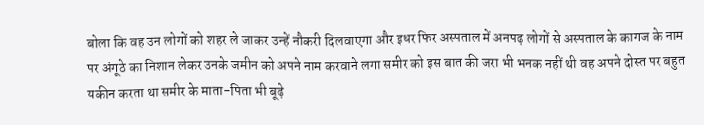बोला कि वह उन लोगों को शहर ले जाकर उन्हें नौकरी दिलवाएगा और इधर फिर अस्पताल में अनपढ़ लोगों से अस्पताल के कागज के नाम पर अंगूठे का निशान लेकर उनके जमीन को अपने नाम करवाने लगा समीर को इस बात की जरा भी भनक नहीं थी वह अपने दोस्त पर बहुत यकीन करता था समीर के माता-पिता भी बूढ़े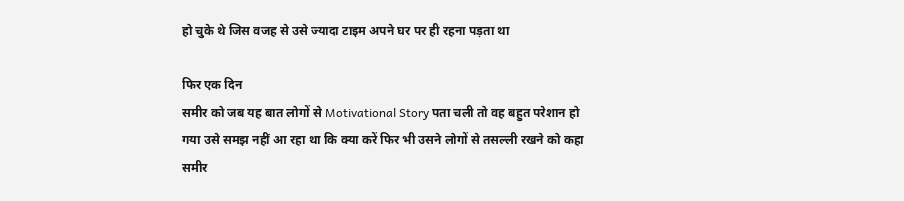हो चुके थे जिस वजह से उसे ज्यादा टाइम अपने घर पर ही रहना पड़ता था

फिर एक दिन
समीर को जब यह बात लोगों से Motivational Story पता चली तो वह बहुत परेशान हो गया उसे समझ नहीं आ रहा था कि क्या करें फिर भी उसने लोगों से तसल्ली रखने को कहा समीर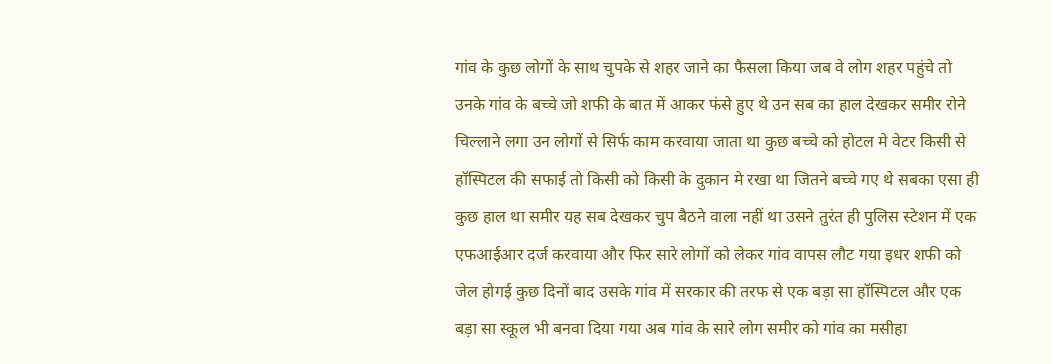गांव के कुछ लोगों के साथ चुपके से शहर जाने का फैसला किया जब वे लोग शहर पहुंचे तो उनके गांव के बच्चे जो शफी के बात में आकर फंसे हुए थे उन सब का हाल देखकर समीर रोने चिल्लाने लगा उन लोगों से सिर्फ काम करवाया जाता था कुछ बच्चे को होटल मे वेटर किसी से हॉस्पिटल की सफाई तो किसी को किसी के दुकान मे रखा था जितने बच्चे गए थे सबका एसा ही कुछ हाल था समीर यह सब देखकर चुप बैठने वाला नहीं था उसने तुरंत ही पुलिस स्टेशन में एक एफआईआर दर्ज करवाया और फिर सारे लोगों को लेकर गांव वापस लौट गया इधर शफी को जेल होगई कुछ दिनों बाद उसके गांव में सरकार की तरफ से एक बड़ा सा हॉस्पिटल और एक बड़ा सा स्कूल भी बनवा दिया गया अब गांव के सारे लोग समीर को गांव का मसीहा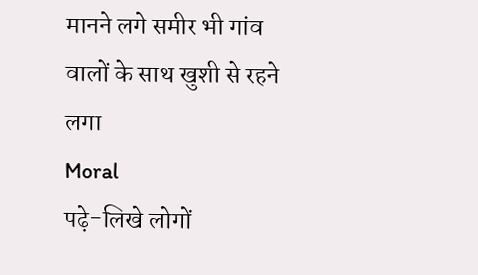मानने लगे समीर भी गांव वालों के साथ खुशी से रहने लगा
Moral
पढ़े-लिखे लोगों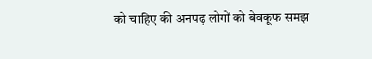को चाहिए की अनपढ़ लोगों को बेवकूफ समझ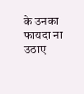के उनका फायदा ना उठाए